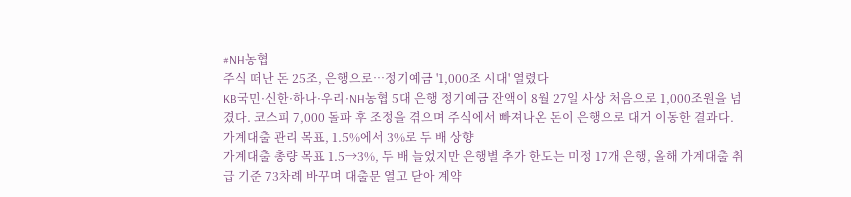#NH농협
주식 떠난 돈 25조, 은행으로…정기예금 '1,000조 시대' 열렸다
KB국민·신한·하나·우리·NH농협 5대 은행 정기예금 잔액이 8월 27일 사상 처음으로 1,000조원을 넘겼다. 코스피 7,000 돌파 후 조정을 겪으며 주식에서 빠져나온 돈이 은행으로 대거 이동한 결과다.
가계대출 관리 목표, 1.5%에서 3%로 두 배 상향
가계대출 총량 목표 1.5→3%, 두 배 늘었지만 은행별 추가 한도는 미정 17개 은행, 올해 가계대출 취급 기준 73차례 바꾸며 대출문 열고 닫아 계약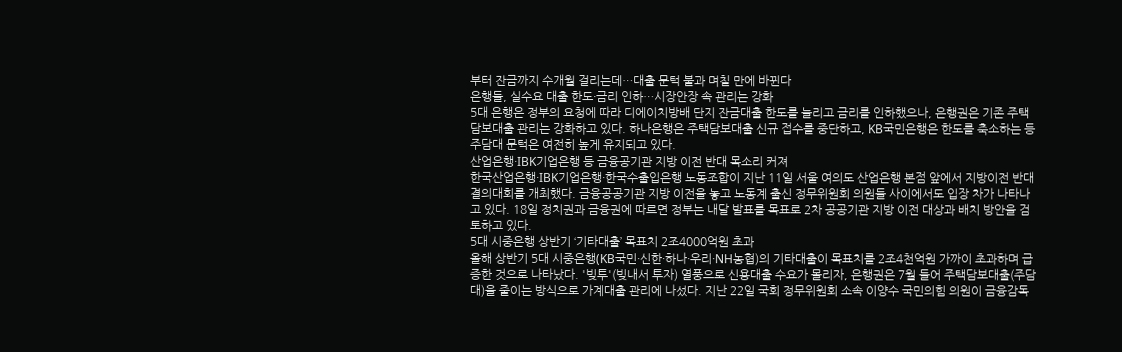부터 잔금까지 수개월 걸리는데…대출 문턱 불과 며칠 만에 바뀐다
은행들, 실수요 대출 한도·금리 인하…시장안장 속 관리는 강화
5대 은행은 정부의 요청에 따라 디에이치방배 단지 잔금대출 한도를 늘리고 금리를 인하했으나, 은행권은 기존 주택담보대출 관리는 강화하고 있다. 하나은행은 주택담보대출 신규 접수를 중단하고, KB국민은행은 한도를 축소하는 등 주담대 문턱은 여전히 높게 유지되고 있다.
산업은행·IBK기업은행 등 금융공기관 지방 이전 반대 목소리 커져
한국산업은행·IBK기업은행·한국수출입은행 노동조합이 지난 11일 서울 여의도 산업은행 본점 앞에서 지방이전 반대 결의대회를 개최했다. 금융공공기관 지방 이전을 놓고 노동계 출신 정무위원회 의원들 사이에서도 입장 차가 나타나고 있다. 18일 정치권과 금융권에 따르면 정부는 내달 발표를 목표로 2차 공공기관 지방 이전 대상과 배치 방안을 검토하고 있다.
5대 시중은행 상반기 ‘기타대출’ 목표치 2조4000억원 초과
올해 상반기 5대 시중은행(KB국민·신한·하나·우리·NH농협)의 기타대출이 목표치를 2조4천억원 가까이 초과하며 급증한 것으로 나타났다. '빚투'(빚내서 투자) 열풍으로 신용대출 수요가 몰리자, 은행권은 7월 들어 주택담보대출(주담대)을 줄이는 방식으로 가계대출 관리에 나섰다. 지난 22일 국회 정무위원회 소속 이양수 국민의힘 의원이 금융감독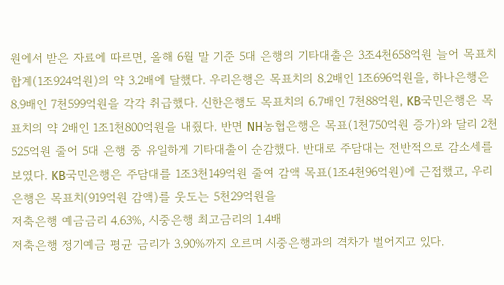원에서 받은 자료에 따르면, 올해 6월 말 기준 5대 은행의 기타대출은 3조4천658억원 늘어 목표치 합계(1조924억원)의 약 3.2배에 달했다. 우리은행은 목표치의 8.2배인 1조696억원을, 하나은행은 8.9배인 7천599억원을 각각 취급했다. 신한은행도 목표치의 6.7배인 7천88억원, KB국민은행은 목표치의 약 2배인 1조1천800억원을 내줬다. 반면 NH농협은행은 목표(1천750억원 증가)와 달리 2천525억원 줄어 5대 은행 중 유일하게 기타대출이 순감했다. 반대로 주담대는 전반적으로 감소세를 보였다. KB국민은행은 주담대를 1조3천149억원 줄여 감액 목표(1조4천96억원)에 근접했고, 우리은행은 목표치(919억원 감액)를 웃도는 5천29억원을
저축은행 예금금리 4.63%, 시중은행 최고금리의 1.4배
저축은행 정기예금 평균 금리가 3.90%까지 오르며 시중은행과의 격차가 벌어지고 있다.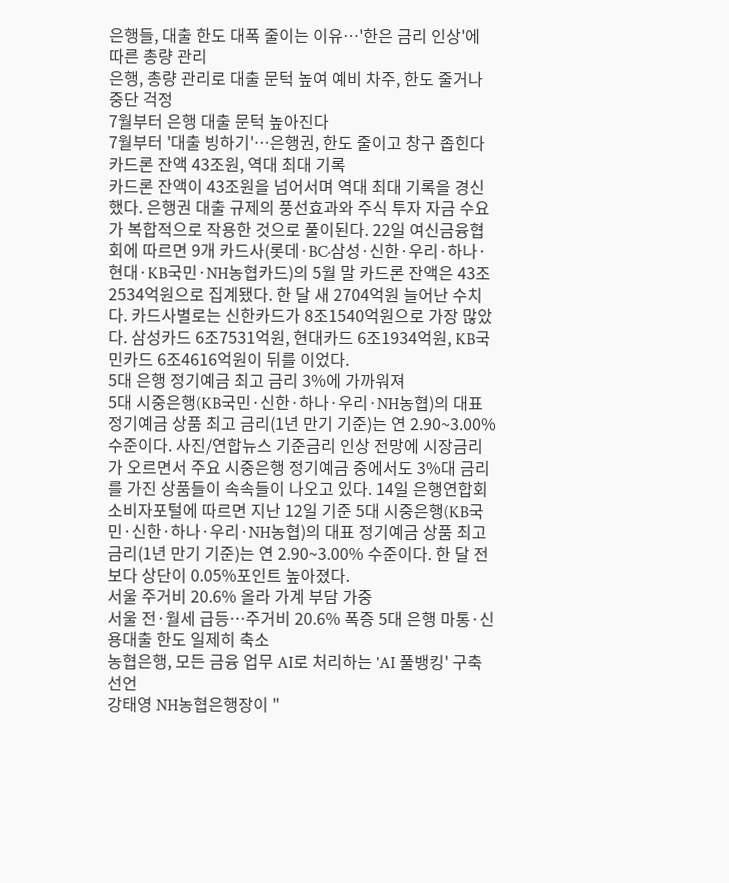은행들, 대출 한도 대폭 줄이는 이유…'한은 금리 인상'에 따른 총량 관리
은행, 총량 관리로 대출 문턱 높여 예비 차주, 한도 줄거나 중단 걱정
7월부터 은행 대출 문턱 높아진다
7월부터 '대출 빙하기'…은행권, 한도 줄이고 창구 좁힌다
카드론 잔액 43조원, 역대 최대 기록
카드론 잔액이 43조원을 넘어서며 역대 최대 기록을 경신했다. 은행권 대출 규제의 풍선효과와 주식 투자 자금 수요가 복합적으로 작용한 것으로 풀이된다. 22일 여신금융협회에 따르면 9개 카드사(롯데·BC·삼성·신한·우리·하나·현대·KB국민·NH농협카드)의 5월 말 카드론 잔액은 43조2534억원으로 집계됐다. 한 달 새 2704억원 늘어난 수치다. 카드사별로는 신한카드가 8조1540억원으로 가장 많았다. 삼성카드 6조7531억원, 현대카드 6조1934억원, KB국민카드 6조4616억원이 뒤를 이었다.
5대 은행 정기예금 최고 금리 3%에 가까워져
5대 시중은행(KB국민·신한·하나·우리·NH농협)의 대표 정기예금 상품 최고 금리(1년 만기 기준)는 연 2.90~3.00% 수준이다. 사진/연합뉴스 기준금리 인상 전망에 시장금리가 오르면서 주요 시중은행 정기예금 중에서도 3%대 금리를 가진 상품들이 속속들이 나오고 있다. 14일 은행연합회 소비자포털에 따르면 지난 12일 기준 5대 시중은행(KB국민·신한·하나·우리·NH농협)의 대표 정기예금 상품 최고 금리(1년 만기 기준)는 연 2.90~3.00% 수준이다. 한 달 전보다 상단이 0.05%포인트 높아졌다.
서울 주거비 20.6% 올라 가계 부담 가중
서울 전·월세 급등…주거비 20.6% 폭증 5대 은행 마통·신용대출 한도 일제히 축소
농협은행, 모든 금융 업무 AI로 처리하는 'AI 풀뱅킹' 구축 선언
강태영 NH농협은행장이 "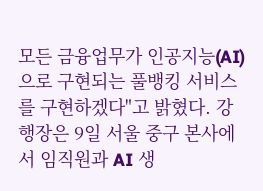모든 금융업무가 인공지능(AI)으로 구현되는 풀뱅킹 서비스를 구현하겠다"고 밝혔다. 강 행장은 9일 서울 중구 본사에서 임직원과 AI 생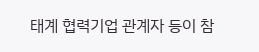태계 협력기업 관계자 등이 참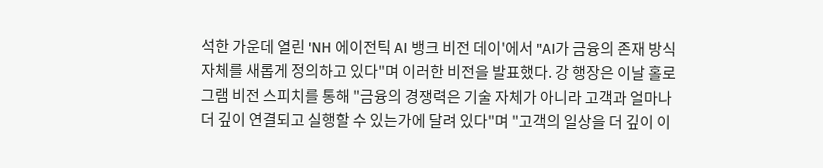석한 가운데 열린 'NH 에이전틱 AI 뱅크 비전 데이'에서 "AI가 금융의 존재 방식 자체를 새롭게 정의하고 있다"며 이러한 비전을 발표했다. 강 행장은 이날 홀로그램 비전 스피치를 통해 "금융의 경쟁력은 기술 자체가 아니라 고객과 얼마나 더 깊이 연결되고 실행할 수 있는가에 달려 있다"며 "고객의 일상을 더 깊이 이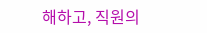해하고, 직원의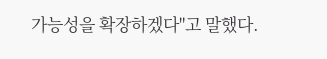가능성을 확장하겠다"고 말했다.